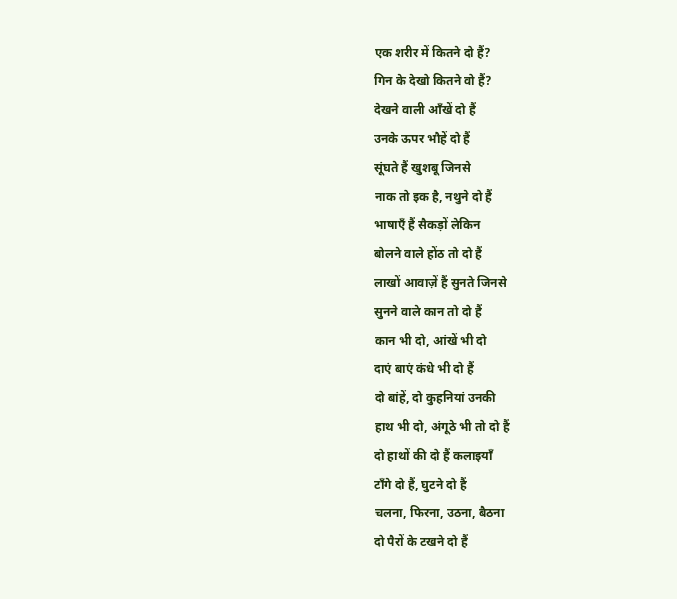एक शरीर में कितने दो हैं?
गिन के देखो कितने वो हैं?
देखने वाली आँखें दो हैं
उनके ऊपर भौहें दो हैं
सूंघते हैं खुशबू जिनसे
नाक तो इक है, नथुने दो हैं
भाषाएँ हैं सैकड़ों लेकिन
बोलने वाले होंठ तो दो हैं
लाखों आवाज़ें हैं सुनते जिनसे
सुनने वाले कान तो दो हैं
कान भी दो, आंखें भी दो
दाएं बाएं कंधे भी दो हैं
दो बांहें, दो कुहनियां उनकी
हाथ भी दो, अंगूठे भी तो दो हैं
दो हाथों की दो हैं कलाइयाँ
टाँगे दो हैं, घुटने दो हैं
चलना, फिरना, उठना, बैठना
दो पैरों के टखने दो हैं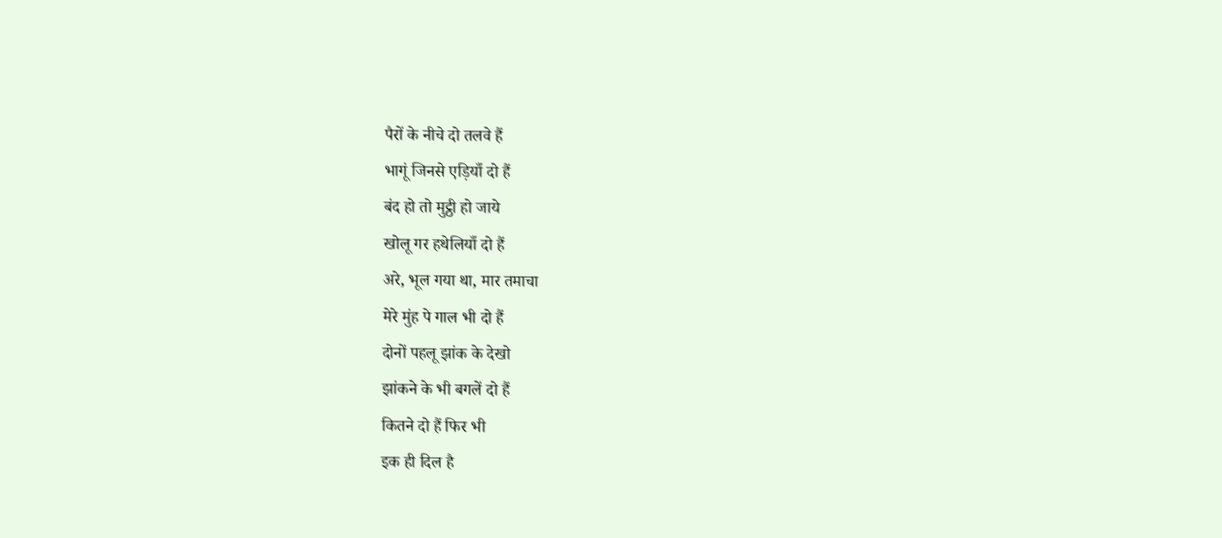पैरों के नीचे दो तलवे हैं
भागूं जिनसे एड़ियाँ दो हैं
बंद हो तो मुट्ठी हो जाये
खोलू गर हथेलियाँ दो हैं
अरे, भूल गया था, मार तमाचा
मेरे मुंह पे गाल भी दो हैं
दोनों पहलू झांक के देखो
झांकने के भी बगलें दो हैं
कितने दो हैं फिर भी
इक ही दिल है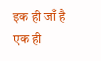इक ही जाँ है
एक ही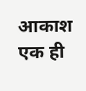आकाश
एक ही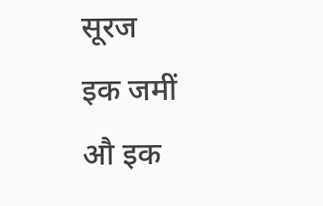सूरज
इक जमीं
औ इक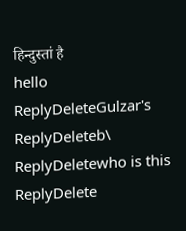हिन्दुस्तां है
hello
ReplyDeleteGulzar's
ReplyDeleteb\
ReplyDeletewho is this
ReplyDelete